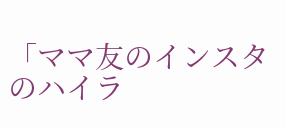「ママ友のインスタのハイラ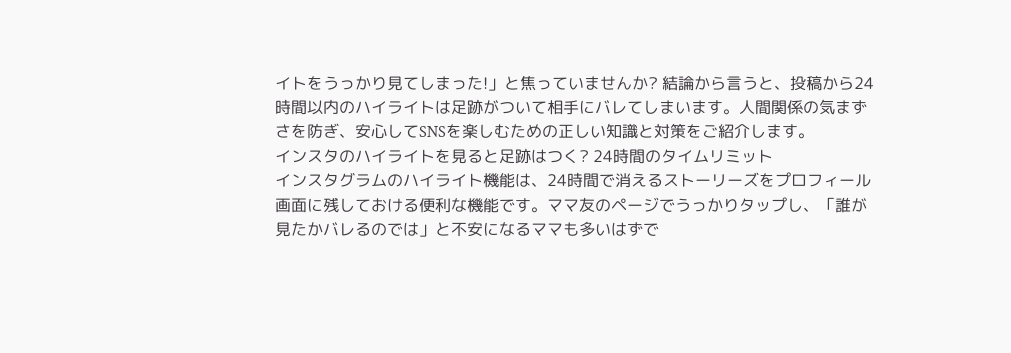イトをうっかり見てしまった!」と焦っていませんか? 結論から言うと、投稿から24時間以内のハイライトは足跡がついて相手にバレてしまいます。人間関係の気まずさを防ぎ、安心してSNSを楽しむための正しい知識と対策をご紹介します。
インスタのハイライトを見ると足跡はつく? 24時間のタイムリミット
インスタグラムのハイライト機能は、24時間で消えるストーリーズをプロフィール画面に残しておける便利な機能です。ママ友のページでうっかりタップし、「誰が見たかバレるのでは」と不安になるママも多いはずで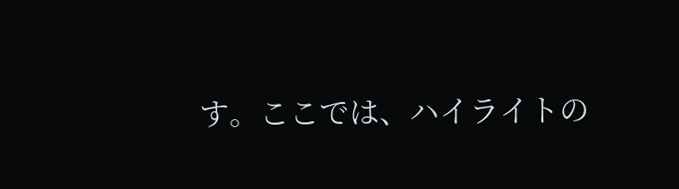す。ここでは、ハイライトの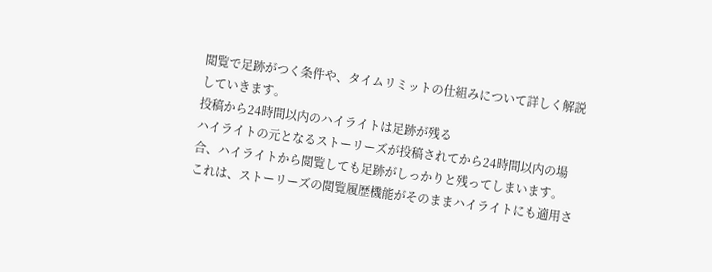閲覧で足跡がつく条件や、タイムリミットの仕組みについて詳しく解説していきます。
投稿から24時間以内のハイライトは足跡が残る
ハイライトの元となるストーリーズが投稿されてから24時間以内の場合、ハイライトから閲覧しても足跡がしっかりと残ってしまいます。
これは、ストーリーズの閲覧履歴機能がそのままハイライトにも適用さ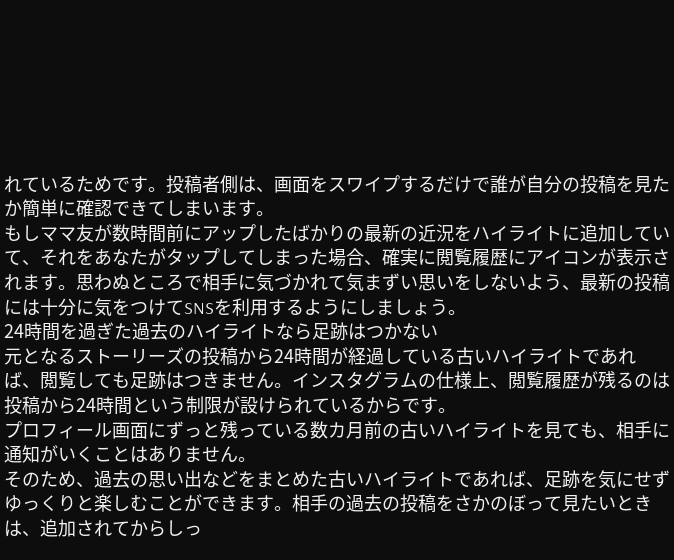れているためです。投稿者側は、画面をスワイプするだけで誰が自分の投稿を見たか簡単に確認できてしまいます。
もしママ友が数時間前にアップしたばかりの最新の近況をハイライトに追加していて、それをあなたがタップしてしまった場合、確実に閲覧履歴にアイコンが表示されます。思わぬところで相手に気づかれて気まずい思いをしないよう、最新の投稿には十分に気をつけてSNSを利用するようにしましょう。
24時間を過ぎた過去のハイライトなら足跡はつかない
元となるストーリーズの投稿から24時間が経過している古いハイライトであれば、閲覧しても足跡はつきません。インスタグラムの仕様上、閲覧履歴が残るのは投稿から24時間という制限が設けられているからです。
プロフィール画面にずっと残っている数カ月前の古いハイライトを見ても、相手に通知がいくことはありません。
そのため、過去の思い出などをまとめた古いハイライトであれば、足跡を気にせずゆっくりと楽しむことができます。相手の過去の投稿をさかのぼって見たいときは、追加されてからしっ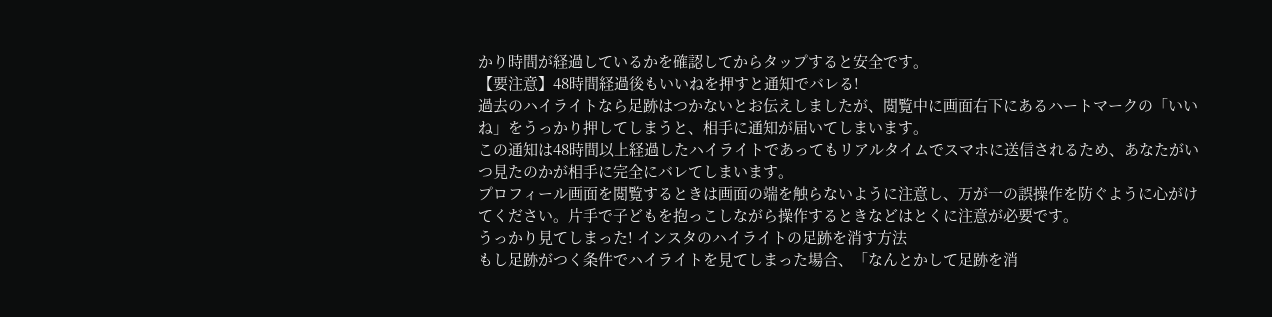かり時間が経過しているかを確認してからタップすると安全です。
【要注意】48時間経過後もいいねを押すと通知でバレる!
過去のハイライトなら足跡はつかないとお伝えしましたが、閲覧中に画面右下にあるハートマークの「いいね」をうっかり押してしまうと、相手に通知が届いてしまいます。
この通知は48時間以上経過したハイライトであってもリアルタイムでスマホに送信されるため、あなたがいつ見たのかが相手に完全にバレてしまいます。
プロフィール画面を閲覧するときは画面の端を触らないように注意し、万が一の誤操作を防ぐように心がけてください。片手で子どもを抱っこしながら操作するときなどはとくに注意が必要です。
うっかり見てしまった! インスタのハイライトの足跡を消す方法
もし足跡がつく条件でハイライトを見てしまった場合、「なんとかして足跡を消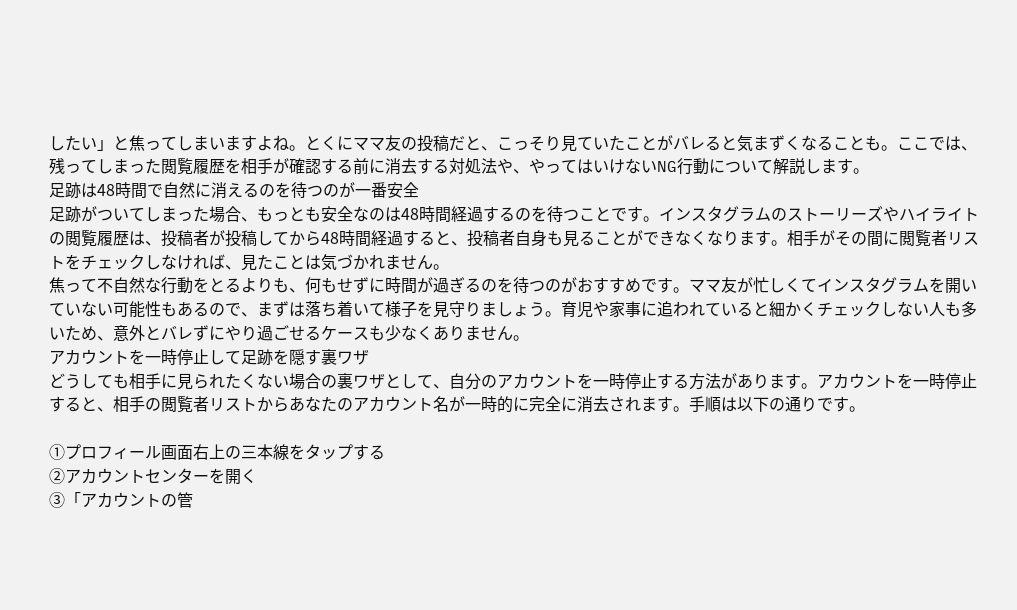したい」と焦ってしまいますよね。とくにママ友の投稿だと、こっそり見ていたことがバレると気まずくなることも。ここでは、残ってしまった閲覧履歴を相手が確認する前に消去する対処法や、やってはいけないNG行動について解説します。
足跡は48時間で自然に消えるのを待つのが一番安全
足跡がついてしまった場合、もっとも安全なのは48時間経過するのを待つことです。インスタグラムのストーリーズやハイライトの閲覧履歴は、投稿者が投稿してから48時間経過すると、投稿者自身も見ることができなくなります。相手がその間に閲覧者リストをチェックしなければ、見たことは気づかれません。
焦って不自然な行動をとるよりも、何もせずに時間が過ぎるのを待つのがおすすめです。ママ友が忙しくてインスタグラムを開いていない可能性もあるので、まずは落ち着いて様子を見守りましょう。育児や家事に追われていると細かくチェックしない人も多いため、意外とバレずにやり過ごせるケースも少なくありません。
アカウントを一時停止して足跡を隠す裏ワザ
どうしても相手に見られたくない場合の裏ワザとして、自分のアカウントを一時停止する方法があります。アカウントを一時停止すると、相手の閲覧者リストからあなたのアカウント名が一時的に完全に消去されます。手順は以下の通りです。

①プロフィール画面右上の三本線をタップする
②アカウントセンターを開く
③「アカウントの管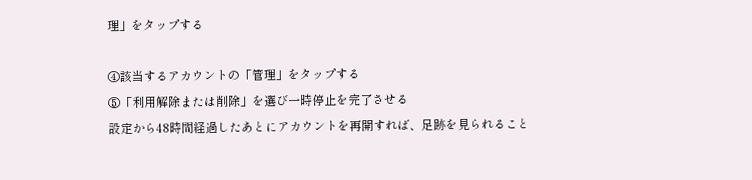理」をタップする

④該当するアカウントの「管理」をタップする
⑤「利用解除または削除」を選び一時停止を完了させる
設定から48時間経過したあとにアカウントを再開すれば、足跡を見られること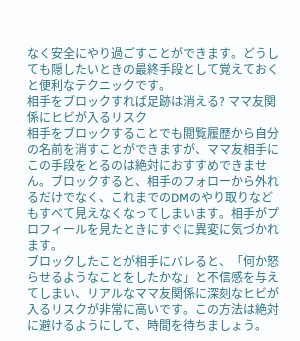なく安全にやり過ごすことができます。どうしても隠したいときの最終手段として覚えておくと便利なテクニックです。
相手をブロックすれば足跡は消える? ママ友関係にヒビが入るリスク
相手をブロックすることでも閲覧履歴から自分の名前を消すことができますが、ママ友相手にこの手段をとるのは絶対におすすめできません。ブロックすると、相手のフォローから外れるだけでなく、これまでのDMのやり取りなどもすべて見えなくなってしまいます。相手がプロフィールを見たときにすぐに異変に気づかれます。
ブロックしたことが相手にバレると、「何か怒らせるようなことをしたかな」と不信感を与えてしまい、リアルなママ友関係に深刻なヒビが入るリスクが非常に高いです。この方法は絶対に避けるようにして、時間を待ちましょう。